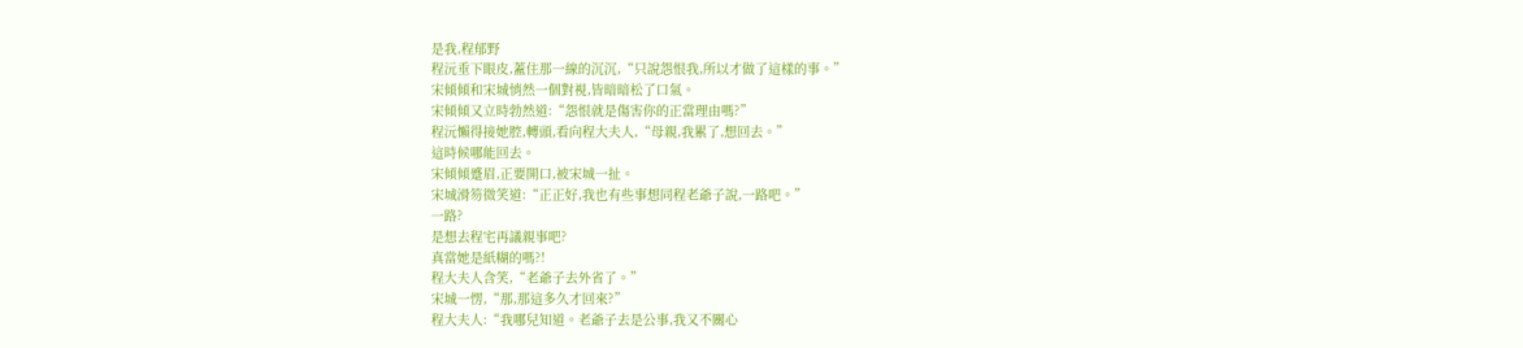是我,程郁野
程沅垂下眼皮,蓋住那一線的沉沉,“只說怨恨我,所以才做了這樣的事。”
宋傾傾和宋城悄然一個對視,皆暗暗松了口氣。
宋傾傾又立時勃然道:“怨恨就是傷害你的正當理由嗎?”
程沅懶得接她腔,轉頭,看向程大夫人,“母親,我累了,想回去。”
這時候哪能回去。
宋傾傾蹙眉,正要開口,被宋城一扯。
宋城滑笏微笑道:“正正好,我也有些事想同程老爺子說,一路吧。”
一路?
是想去程宅再議親事吧?
真當她是紙糊的嗎?!
程大夫人含笑,“老爺子去外省了。”
宋城一愣,“那,那這多久才回來?”
程大夫人:“我哪兒知道。老爺子去是公事,我又不關心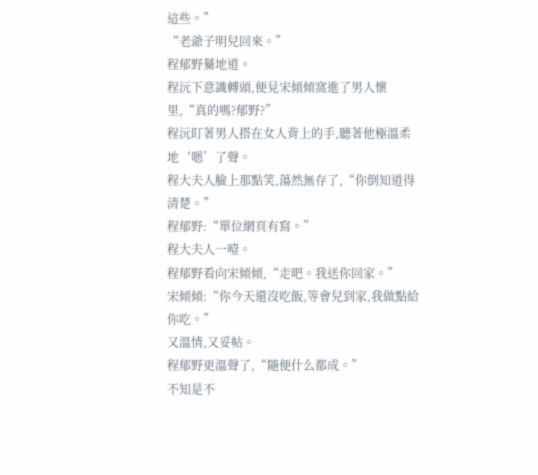這些。”
“老爺子明兒回來。”
程郁野驀地道。
程沅下意識轉頭,便見宋傾傾窩進了男人懷里,“真的嗎?郁野?”
程沅盯著男人搭在女人背上的手,聽著他極溫柔地‘嗯’了聲。
程大夫人臉上那點笑,蕩然無存了,“你倒知道得清楚。”
程郁野:“單位網頁有寫。”
程大夫人一噎。
程郁野看向宋傾傾,“走吧。我送你回家。”
宋傾傾:“你今天還沒吃飯,等會兒到家,我做點給你吃。”
又溫情,又妥帖。
程郁野更溫聲了,“隨便什么都成。”
不知是不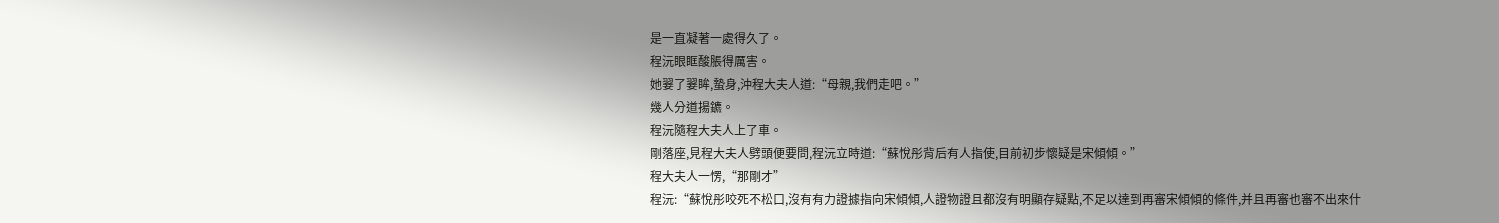是一直凝著一處得久了。
程沅眼眶酸脹得厲害。
她翣了翣眸,蟄身,沖程大夫人道:“母親,我們走吧。”
幾人分道揚鑣。
程沅隨程大夫人上了車。
剛落座,見程大夫人劈頭便要問,程沅立時道:“蘇悅彤背后有人指使,目前初步懷疑是宋傾傾。”
程大夫人一愣,“那剛才”
程沅:“蘇悅彤咬死不松口,沒有有力證據指向宋傾傾,人證物證且都沒有明顯存疑點,不足以達到再審宋傾傾的條件,并且再審也審不出來什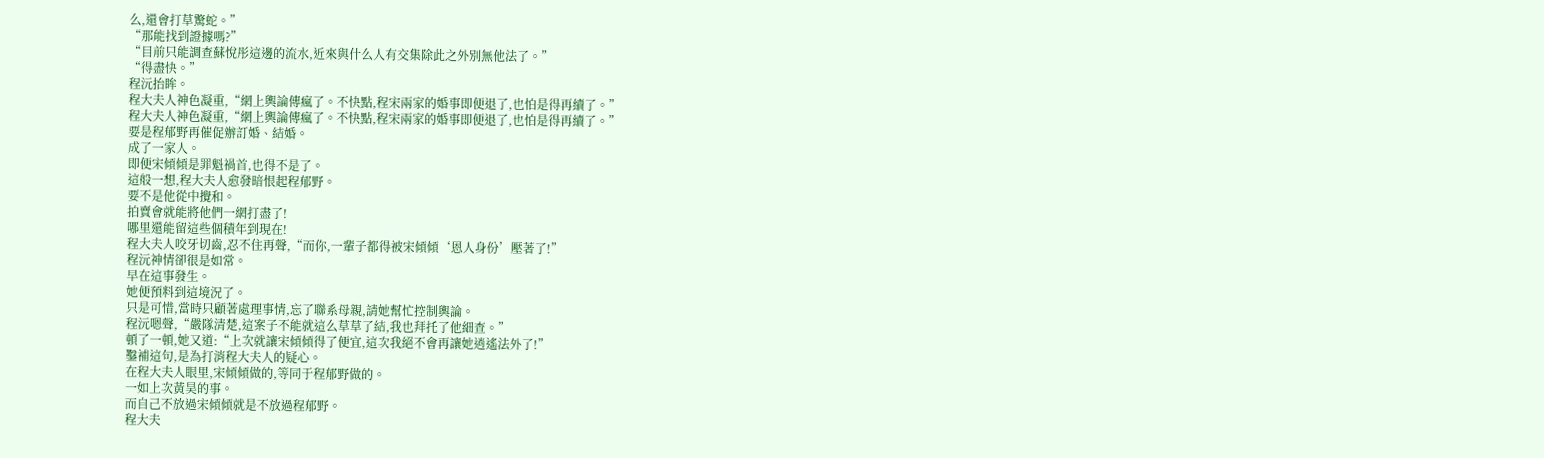么,還會打草驚蛇。”
“那能找到證據嗎?”
“目前只能調查蘇悅彤這邊的流水,近來與什么人有交集除此之外別無他法了。”
“得盡快。”
程沅抬眸。
程大夫人神色凝重,“網上輿論傳瘋了。不快點,程宋兩家的婚事即便退了,也怕是得再續了。”
程大夫人神色凝重,“網上輿論傳瘋了。不快點,程宋兩家的婚事即便退了,也怕是得再續了。”
要是程郁野再催促辦訂婚、結婚。
成了一家人。
即便宋傾傾是罪魁禍首,也得不是了。
這般一想,程大夫人愈發暗恨起程郁野。
要不是他從中攪和。
拍賣會就能將他們一網打盡了!
哪里還能留這些個積年到現在!
程大夫人咬牙切齒,忍不住再聲,“而你,一輩子都得被宋傾傾‘恩人身份’壓著了!”
程沅神情卻很是如常。
早在這事發生。
她便預料到這境況了。
只是可惜,當時只顧著處理事情,忘了聯系母親,請她幫忙控制輿論。
程沅嗯聲,“嚴隊清楚,這案子不能就這么草草了結,我也拜托了他細查。”
頓了一頓,她又道:“上次就讓宋傾傾得了便宜,這次我絕不會再讓她逍遙法外了!”
鑿補這句,是為打消程大夫人的疑心。
在程大夫人眼里,宋傾傾做的,等同于程郁野做的。
一如上次黃昊的事。
而自己不放過宋傾傾就是不放過程郁野。
程大夫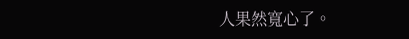人果然寬心了。